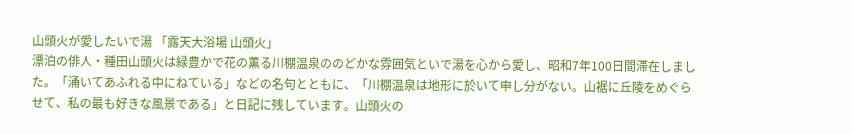山頭火が愛したいで湯 「露天大浴場 山頭火」
漂泊の俳人・種田山頭火は緑豊かで花の薫る川棚温泉ののどかな雰囲気といで湯を心から愛し、昭和7年100日間滞在しました。「涌いてあふれる中にねている」などの名句とともに、「川棚温泉は地形に於いて申し分がない。山裾に丘陵をめぐらせて、私の最も好きな風景である」と日記に残しています。山頭火の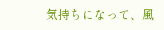気持ちになって、風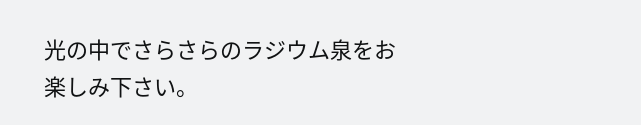光の中でさらさらのラジウム泉をお楽しみ下さい。